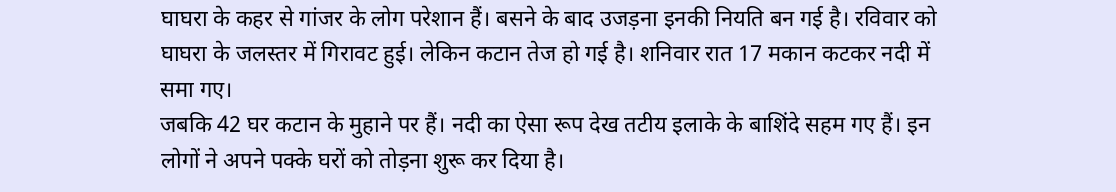घाघरा के कहर से गांजर के लोग परेशान हैं। बसने के बाद उजड़ना इनकी नियति बन गई है। रविवार को घाघरा के जलस्तर में गिरावट हुई। लेकिन कटान तेज हो गई है। शनिवार रात 17 मकान कटकर नदी में समा गए।
जबकि 42 घर कटान के मुहाने पर हैं। नदी का ऐसा रूप देख तटीय इलाके के बाशिंदे सहम गए हैं। इन लोगों ने अपने पक्के घरों को तोड़ना शुरू कर दिया है।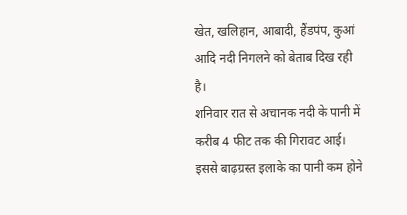खेत, खलिहान, आबादी, हैंडपंप, कुआं आदि नदी निगलने को बेताब दिख रही है।
शनिवार रात से अचानक नदी के पानी में करीब 4 फीट तक की गिरावट आई। इससे बाढ़ग्रस्त इलाके का पानी कम होने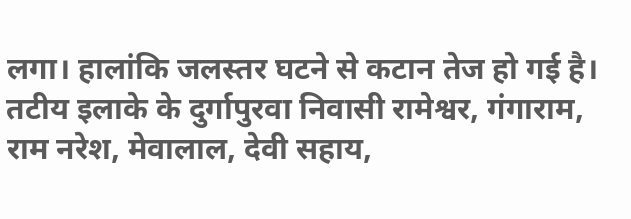लगा। हालांकि जलस्तर घटने से कटान तेज हो गई है।
तटीय इलाके के दुर्गापुरवा निवासी रामेश्वर, गंगाराम, राम नरेश, मेवालाल, देवी सहाय,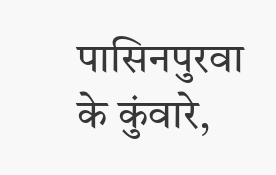पासिनपुरवा के कुंवारे,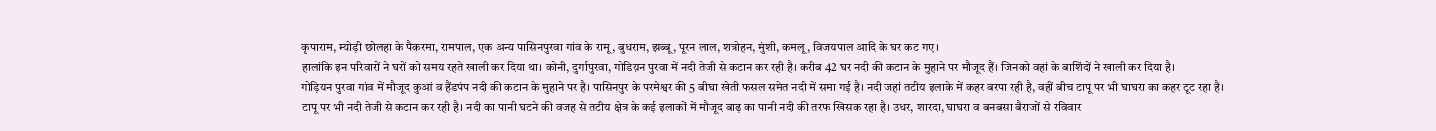कृपाराम, म्योड़ी छोलहा के पैकरमा, रामपाल, एक अन्य पासिनपुरवा गांव के रामू, बुधराम, झब्बू, पूरन लाल, शत्रोहन, मुंशी, कमलू, विजयपाल आदि के घर कट गए।
हालांकि इन परिवारों ने घरों को समय रहते खाली कर दिया था। कोनी, दुर्गापुरवा, गोडिय़न पुरवा में नदी तेजी से कटान कर रही है। करीब 42 घर नदी की कटान के मुहाने पर मौजूद हैं। जिनको वहां के बाशिंदों ने खाली कर दिया है।
गोड़ियन पुरवा गांव में मौजूद कुआं व हैंडपंप नदी की कटान के मुहाने पर है। पासिनपुर के परमेश्वर की 5 बीघा खेती फसल समेत नदी में समा गई है। नदी जहां तटीय इलाके में कहर बरपा रही है, वहीं बीच टापू पर भी घाघरा का कहर टूट रहा है।
टापू पर भी नदी तेजी से कटान कर रही है। नदी का पानी घटने की वजह से तटीय क्षेत्र के कई इलाकों में मौजूद बाढ़ का पानी नदी की तरफ खिसक रहा है। उधर, शारदा, घाघरा व बनबसा बैराजों से रविवार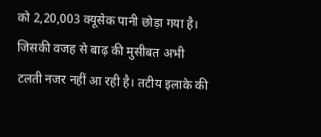को 2,20,003 क्यूसेक पानी छोड़ा गया है।
जिसकी वजह से बाढ़ की मुसीबत अभी टलती नजर नहीं आ रही है। तटीय इलाके की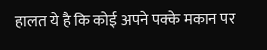हालत ये है कि कोई अपने पक्के मकान पर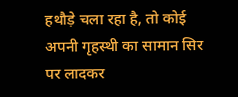हथौड़े चला रहा है, तो कोई अपनी गृहस्थी का सामान सिर पर लादकर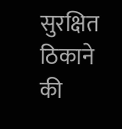सुरक्षित ठिकाने की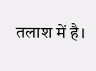तलाश में है।